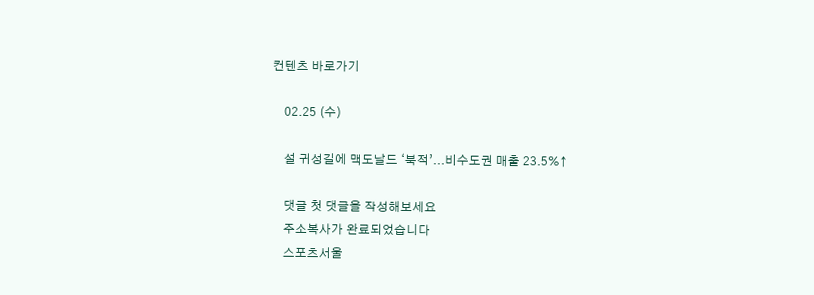컨텐츠 바로가기

    02.25 (수)

    설 귀성길에 맥도날드 ‘북적’...비수도권 매출 23.5%↑

    댓글 첫 댓글을 작성해보세요
    주소복사가 완료되었습니다
    스포츠서울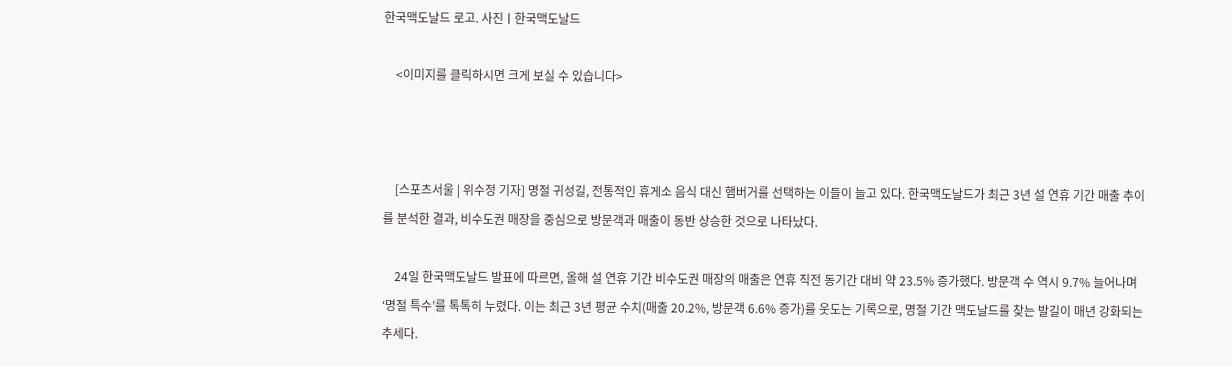한국맥도날드 로고. 사진ㅣ한국맥도날드

    <이미지를 클릭하시면 크게 보실 수 있습니다>



    [스포츠서울 | 위수정 기자] 명절 귀성길, 전통적인 휴게소 음식 대신 햄버거를 선택하는 이들이 늘고 있다. 한국맥도날드가 최근 3년 설 연휴 기간 매출 추이를 분석한 결과, 비수도권 매장을 중심으로 방문객과 매출이 동반 상승한 것으로 나타났다.

    24일 한국맥도날드 발표에 따르면, 올해 설 연휴 기간 비수도권 매장의 매출은 연휴 직전 동기간 대비 약 23.5% 증가했다. 방문객 수 역시 9.7% 늘어나며 ‘명절 특수’를 톡톡히 누렸다. 이는 최근 3년 평균 수치(매출 20.2%, 방문객 6.6% 증가)를 웃도는 기록으로, 명절 기간 맥도날드를 찾는 발길이 매년 강화되는 추세다.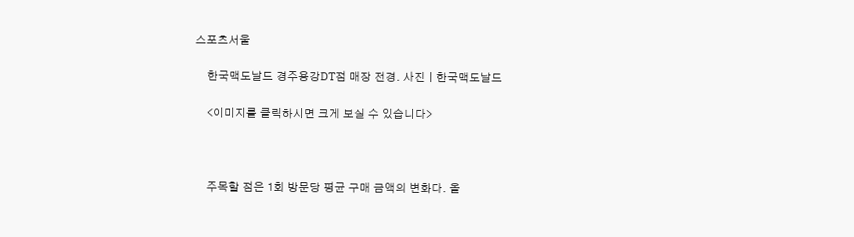스포츠서울

    한국맥도날드 경주용강DT점 매장 전경. 사진ㅣ한국맥도날드

    <이미지를 클릭하시면 크게 보실 수 있습니다>



    주목할 점은 1회 방문당 평균 구매 금액의 변화다. 올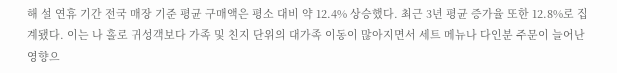해 설 연휴 기간 전국 매장 기준 평균 구매액은 평소 대비 약 12.4% 상승했다. 최근 3년 평균 증가율 또한 12.8%로 집계됐다. 이는 나 홀로 귀성객보다 가족 및 친지 단위의 대가족 이동이 많아지면서 세트 메뉴나 다인분 주문이 늘어난 영향으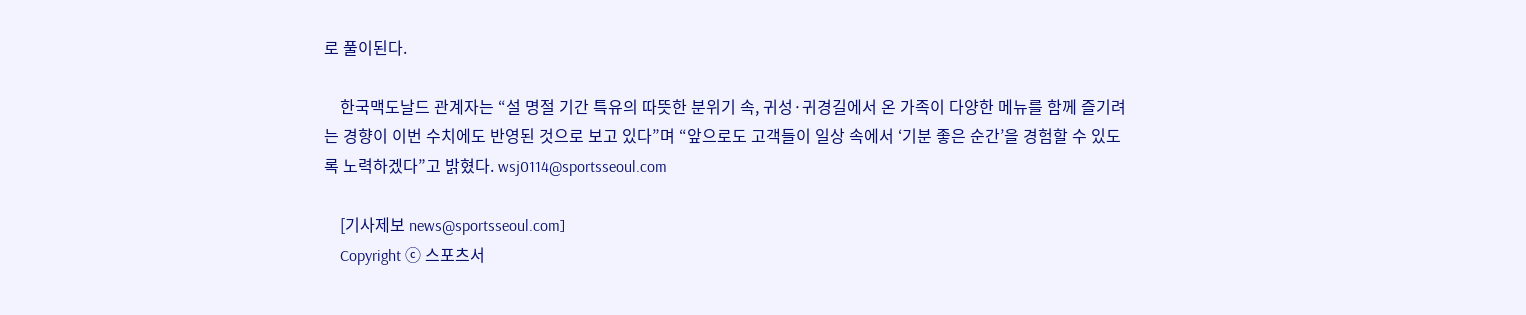로 풀이된다.

    한국맥도날드 관계자는 “설 명절 기간 특유의 따뜻한 분위기 속, 귀성·귀경길에서 온 가족이 다양한 메뉴를 함께 즐기려는 경향이 이번 수치에도 반영된 것으로 보고 있다”며 “앞으로도 고객들이 일상 속에서 ‘기분 좋은 순간’을 경험할 수 있도록 노력하겠다”고 밝혔다. wsj0114@sportsseoul.com

    [기사제보 news@sportsseoul.com]
    Copyright ⓒ 스포츠서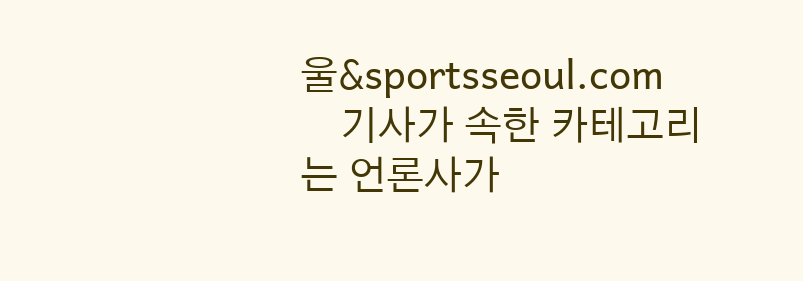울&sportsseoul.com
    기사가 속한 카테고리는 언론사가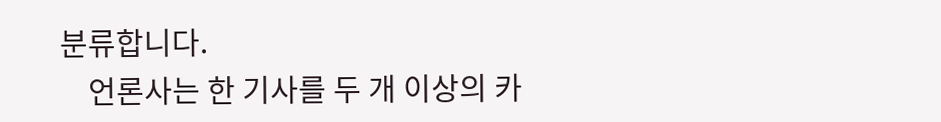분류합니다.
    언론사는 한 기사를 두 개 이상의 카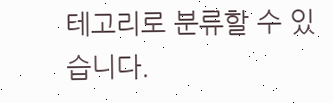테고리로 분류할 수 있습니다.